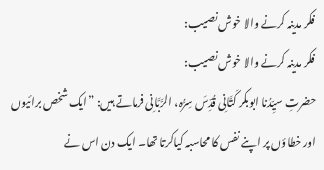فکر مدینہ کرنے والا خوش نصیب:
فکر مدینہ کرنے والا خوش نصیب:
حضرتِ سیِّدُنا ابوبکر کَتَّانِی قُدِّسَ سِرُّہ، الرَّبَّانِی فرماتے ہیں: ”ایک شخص برائیوں اور خطاؤں پر اپنے نفس کا محاسبہ کیاکرتا تھا۔ ایک دن اس نے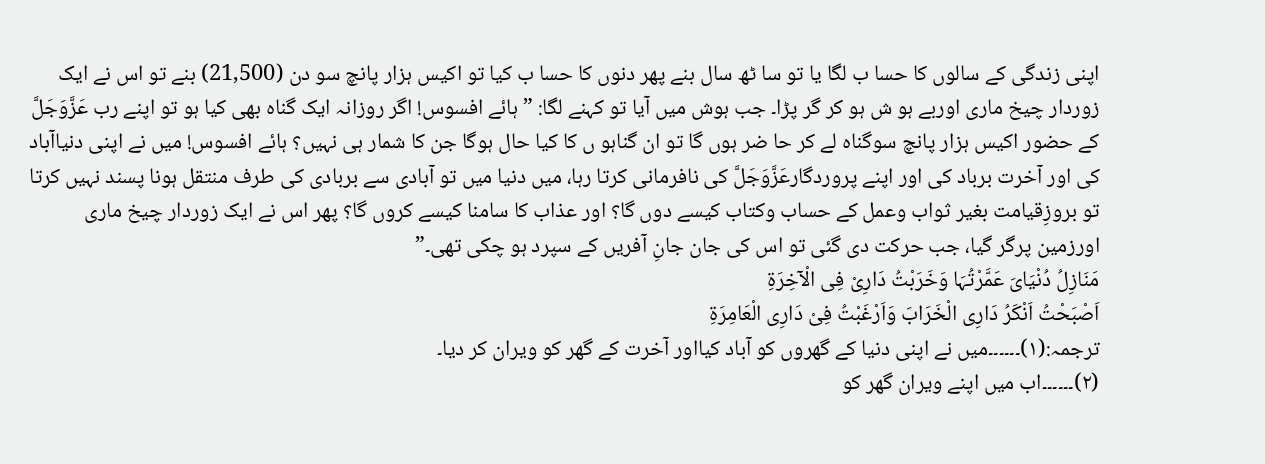اپنی زندگی کے سالوں کا حسا ب لگا یا تو سا ٹھ سال بنے پھر دنوں کا حسا ب کیا تو اکیس ہزار پانچ سو دن (21,500) بنے تو اس نے ایک زوردار چیخ ماری اوربے ہو ش ہو کر گر پڑا۔ جب ہوش میں آیا تو کہنے لگا: ”ہائے افسوس! اگر روزانہ ایک گناہ بھی کیا ہو تو اپنے رب عَزَّوَجَلَّ کے حضور اکیس ہزار پانچ سوگناہ لے کر حا ضر ہوں گا تو ان گناہو ں کا کیا حال ہوگا جن کا شمار ہی نہیں؟ ہائے افسوس! میں نے اپنی دنیاآباد کی اور آخرت برباد کی اور اپنے پروردگارعَزَّوَجَلَّ کی نافرمانی کرتا رہا، میں دنیا میں تو آبادی سے بربادی کی طرف منتقل ہونا پسند نہیں کرتا تو بروزِقیامت بغیر ثواب وعمل کے حساب وکتاب کیسے دوں گا؟ اور عذاب کا سامنا کیسے کروں گا؟ پھر اس نے ایک زوردار چیخ ماری اورزمین پرگر گیا، جب حرکت دی گئی تو اس کی جان جانِ آفریں کے سپرد ہو چکی تھی۔”
مَنَازِلُ دُنْیَایَ عَمَّرْتُہَا وَخَرَبْتُ دَارِیْ فِی الْآخِرَۃِ
اَصْبَحْتُ اَنْکَرُ دَارِی الْخَرَابَ وَاَرْغَبْتُ فِیْ دَارِی الْعَامِرَۃِ
ترجمہ:(۱)۔۔۔۔۔۔میں نے اپنی دنیا کے گھروں کو آباد کیااور آخرت کے گھر کو ویران کر دیا۔
(۲)۔۔۔۔۔۔اب میں اپنے ویران گھر کو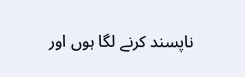ناپسند کرنے لگا ہوں اور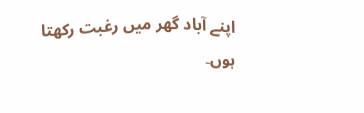اپنے آباد گھر میں رغبت رکھتا ہوں۔